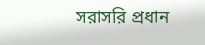সরাসরি প্রধান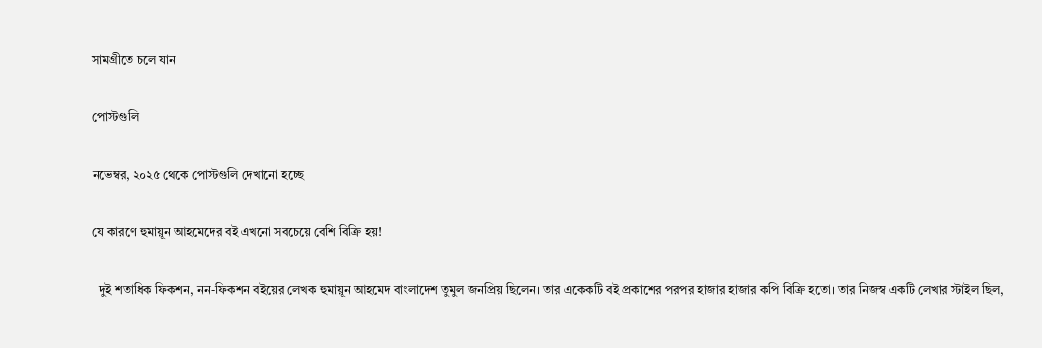সামগ্রীতে চলে যান

পোস্টগুলি

নভেম্বর, ২০২৫ থেকে পোস্টগুলি দেখানো হচ্ছে

যে কারণে হুমায়ূন আহমেদের বই এখনো সবচেয়ে বেশি বিক্রি হয়!

  দুই শতাধিক ফিকশন, নন-ফিকশন বইয়ের লেখক হুমায়ূন আহমেদ বাংলাদেশ তুমুল জনপ্রিয় ছিলেন। তার একেকটি বই প্রকাশের পরপর হাজার হাজার কপি বিক্রি হতো। তার নিজস্ব একটি লেখার স্টাইল ছিল,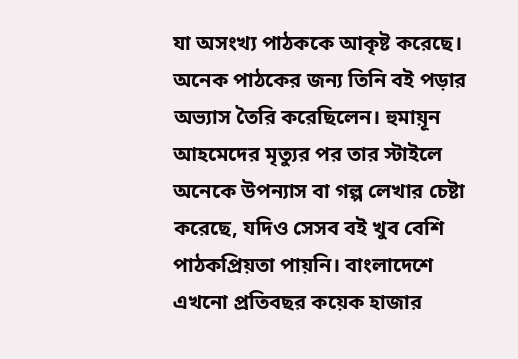যা অসংখ্য পাঠককে আকৃষ্ট করেছে। অনেক পাঠকের জন্য তিনি বই পড়ার অভ্যাস তৈরি করেছিলেন। হুমায়ূন আহমেদের মৃত্যুর পর তার স্টাইলে অনেকে উপন্যাস বা গল্প লেখার চেষ্টা করেছে, যদিও সেসব বই খুব বেশি পাঠকপ্রিয়তা পায়নি। বাংলাদেশে এখনো প্রতিবছর কয়েক হাজার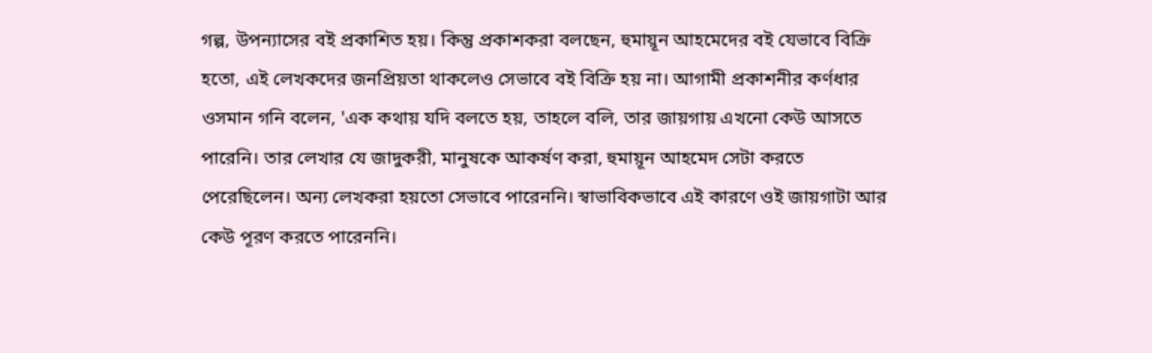গল্প, উপন্যাসের বই প্রকাশিত হয়। কিন্তু প্রকাশকরা বলছেন, হুমায়ূন আহমেদের বই যেভাবে বিক্রি হতো, এই লেখকদের জনপ্রিয়তা থাকলেও সেভাবে বই বিক্রি হয় না। আগামী প্রকাশনীর কর্ণধার ওসমান গনি বলেন, 'এক কথায় যদি বলতে হয়, তাহলে বলি, তার জায়গায় এখনো কেউ আসতে পারেনি। তার লেখার যে জাদুকরী, মানুষকে আকর্ষণ করা, হুমায়ূন আহমেদ সেটা করতে পেরেছিলেন। অন্য লেখকরা হয়তো সেভাবে পারেননি। স্বাভাবিকভাবে এই কারণে ওই জায়গাটা আর কেউ পূরণ করতে পারেননি।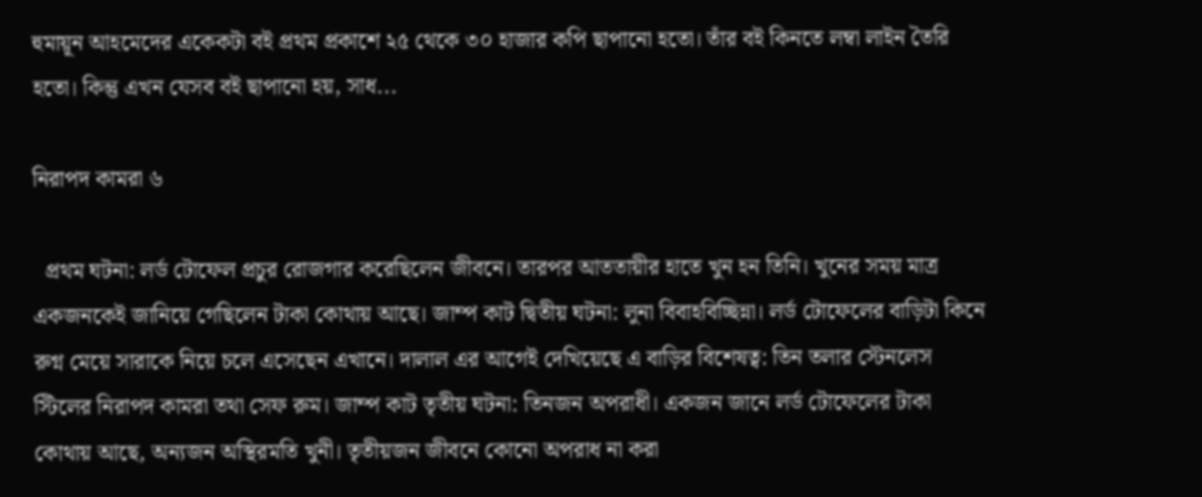হুমায়ূন আহমেদের একেকটা বই প্রথম প্রকাশে ২৫ থেকে ৩০ হাজার কপি ছাপানো হতো। তাঁর বই কিনতে লম্বা লাইন তৈরি হতো। কিন্তু এখন যেসব বই ছাপানো হয়, সাধ...

নিরাপদ কামরা ৬

  প্রথম ঘটনা: লর্ড টোফেল প্রচুর রোজগার করেছিলেন জীবনে। তারপর আততায়ীর হাতে খুন হন তিনি। খুনের সময় মাত্র একজনকেই জানিয়ে গেছিলেন টাকা কোথায় আছে। জাম্প কাট দ্বিতীয় ঘটনা: লুনা বিবাহবিচ্ছিন্না। লর্ড টোফেলের বাড়িটা কিনে রুগ্ন মেয়ে সারাকে নিয়ে চলে এসেছেন এখানে। দালাল এর আগেই দেখিয়েছে এ বাড়ির বিশেষত্ব: তিন তলার স্টেনলেস স্টিলের নিরাপদ কামরা তথা সেফ রুম। জাম্প কাট তৃতীয় ঘটনা: তিনজন অপরাধী। একজন জানে লর্ড টোফেলের টাকা কোথায় আছে, অন্যজন অস্থিরমতি খুনী। তৃতীয়জন জীবনে কোনো অপরাধ না করা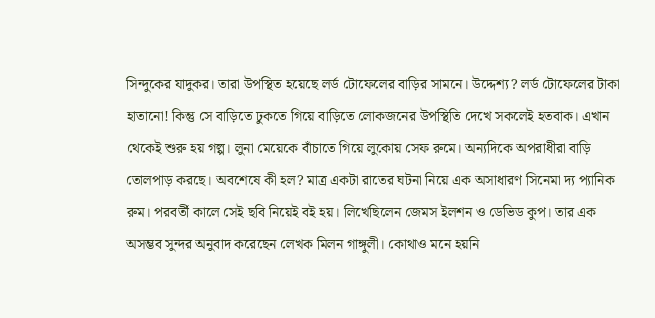সিন্দুকের যাদুকর। তারা উপস্থিত হয়েছে লর্ড টোফেলের বাড়ির সামনে। উদ্দেশ্য? লর্ড টোফেলের টাকা হাতানো! কিন্তু সে বাড়িতে ঢুকতে গিয়ে বাড়িতে লোকজনের উপস্থিতি দেখে সকলেই হতবাক। এখান থেকেই শুরু হয় গল্প। লুনা মেয়েকে বাঁচাতে গিয়ে লুকোয় সেফ রুমে। অন্যদিকে অপরাধীরা বাড়ি তোলপাড় করছে। অবশেষে কী হল? মাত্র একটা রাতের ঘটনা নিয়ে এক অসাধারণ সিনেমা দ্য প্যানিক রুম। পরবর্তী কালে সেই ছবি নিয়েই বই হয়। লিখেছিলেন জেমস ইলশন ও ডেভিড কুপ। তার এক অসম্ভব সুন্দর অনুবাদ করেছেন লেখক মিলন গাঙ্গুলী। কোথাও মনে হয়নি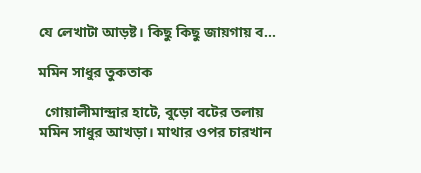যে লেখাটা আড়ষ্ট। কিছু কিছু জায়গায় ব...

মমিন সাধুর তুকতাক

  গোয়ালীমান্দ্রার হাটে, বুড়ো বটের তলায় মমিন সাধুর আখড়া। মাথার ওপর চারখান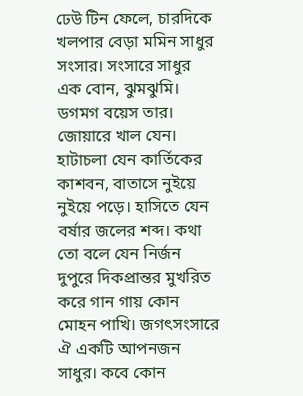ঢেউ টিন ফেলে, চারদিকে খলপার বেড়া মমিন সাধুর সংসার। সংসারে সাধুর এক বোন, ঝুমঝুমি। ডগমগ বয়েস তার। জোয়ারে খাল যেন। হাটাচলা যেন কার্তিকের কাশবন, বাতাসে নুইয়ে নুইয়ে পড়ে। হাসিতে যেন বর্ষার জলের শব্দ। কথা তো বলে যেন নির্জন দুপুরে দিকপ্রান্তর মুখরিত করে গান গায় কোন মোহন পাখি। জগৎসংসারে ঐ একটি আপনজন সাধুর। কবে কোন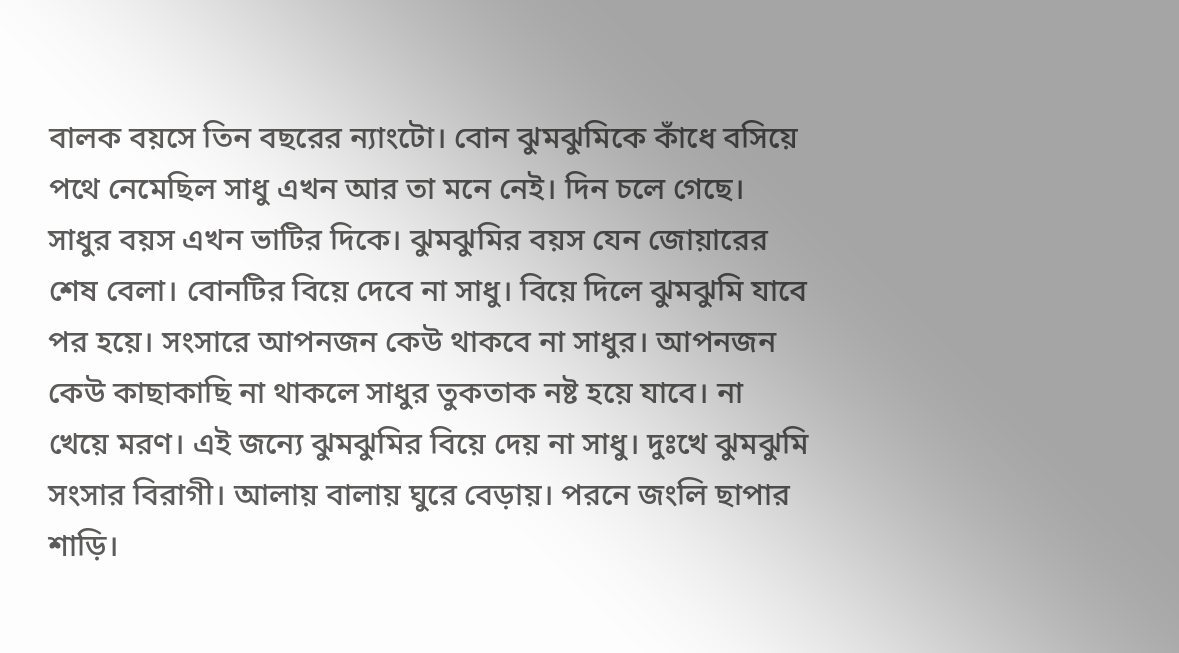বালক বয়সে তিন বছরের ন্যাংটো। বোন ঝুমঝুমিকে কাঁধে বসিয়ে পথে নেমেছিল সাধু এখন আর তা মনে নেই। দিন চলে গেছে। সাধুর বয়স এখন ভাটির দিকে। ঝুমঝুমির বয়স যেন জোয়ারের শেষ বেলা। বোনটির বিয়ে দেবে না সাধু। বিয়ে দিলে ঝুমঝুমি যাবে পর হয়ে। সংসারে আপনজন কেউ থাকবে না সাধুর। আপনজন কেউ কাছাকাছি না থাকলে সাধুর তুকতাক নষ্ট হয়ে যাবে। না খেয়ে মরণ। এই জন্যে ঝুমঝুমির বিয়ে দেয় না সাধু। দুঃখে ঝুমঝুমি সংসার বিরাগী। আলায় বালায় ঘুরে বেড়ায়। পরনে জংলি ছাপার শাড়ি।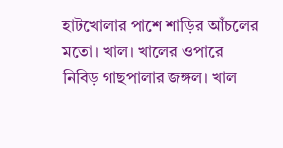হাটখোলার পাশে শাড়ির আঁচলের মতো। খাল। খালের ওপারে নিবিড় গাছপালার জঙ্গল। খাল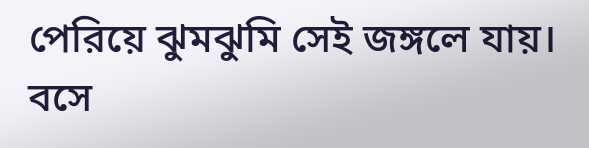পেরিয়ে ঝুমঝুমি সেই জঙ্গলে যায়। বসে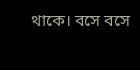থাকে। বসে বসে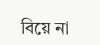বিয়ে না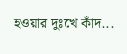হওয়ার দুঃখে কাঁদ...